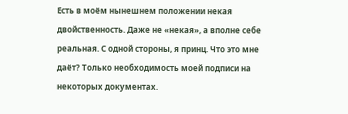Есть в моём нынешнем положении некая двойственность. Даже не «некая», а вполне себе реальная. С одной стороны, я принц. Что это мне даёт? Только необходимость моей подписи на некоторых документах.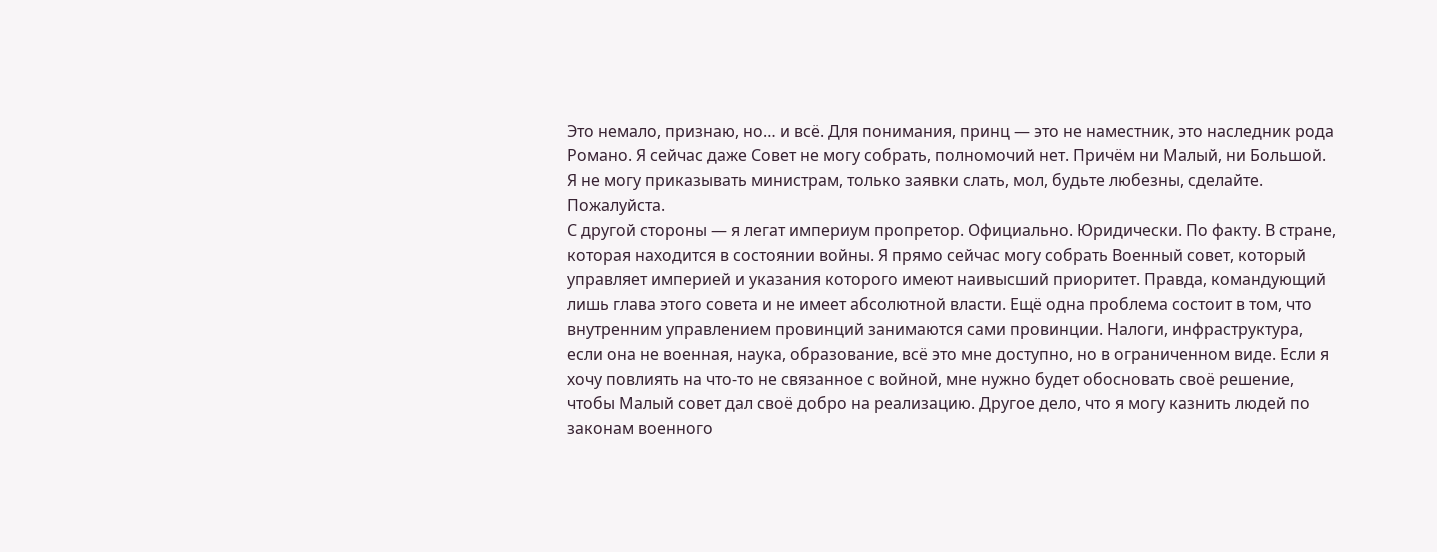Это немало, признаю, но… и всё. Для понимания, принц — это не наместник, это наследник рода Романо. Я сейчас даже Совет не могу собрать, полномочий нет. Причём ни Малый, ни Большой. Я не могу приказывать министрам, только заявки слать, мол, будьте любезны, сделайте. Пожалуйста.
С другой стороны — я легат империум пропретор. Официально. Юридически. По факту. В стране, которая находится в состоянии войны. Я прямо сейчас могу собрать Военный совет, который управляет империей и указания которого имеют наивысший приоритет. Правда, командующий лишь глава этого совета и не имеет абсолютной власти. Ещё одна проблема состоит в том, что внутренним управлением провинций занимаются сами провинции. Налоги, инфраструктура, если она не военная, наука, образование, всё это мне доступно, но в ограниченном виде. Если я хочу повлиять на что-то не связанное с войной, мне нужно будет обосновать своё решение, чтобы Малый совет дал своё добро на реализацию. Другое дело, что я могу казнить людей по законам военного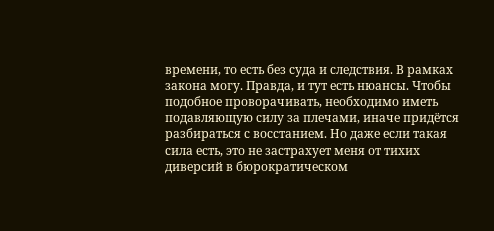времени, то есть без суда и следствия. В рамках закона могу. Правда, и тут есть нюансы. Чтобы подобное проворачивать, необходимо иметь подавляющую силу за плечами, иначе придётся разбираться с восстанием. Но даже если такая сила есть, это не застрахует меня от тихих диверсий в бюрократическом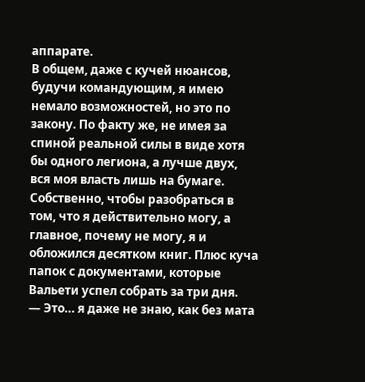аппарате.
В общем, даже с кучей нюансов, будучи командующим, я имею немало возможностей, но это по закону. По факту же, не имея за спиной реальной силы в виде хотя бы одного легиона, а лучше двух, вся моя власть лишь на бумаге. Собственно, чтобы разобраться в том, что я действительно могу, а главное, почему не могу, я и обложился десятком книг. Плюс куча папок с документами, которые Вальети успел собрать за три дня.
— Это… я даже не знаю, как без мата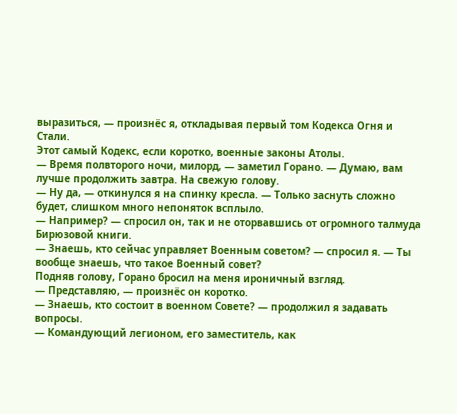выразиться, — произнёс я, откладывая первый том Кодекса Огня и Стали.
Этот самый Кодекс, если коротко, военные законы Атолы.
— Время полвторого ночи, милорд, — заметил Горано. — Думаю, вам лучше продолжить завтра. На свежую голову.
— Ну да, — откинулся я на спинку кресла. — Только заснуть сложно будет, слишком много непоняток всплыло.
— Например? — спросил он, так и не оторвавшись от огромного талмуда Бирюзовой книги.
— Знаешь, кто сейчас управляет Военным советом? — спросил я. — Ты вообще знаешь, что такое Военный совет?
Подняв голову, Горано бросил на меня ироничный взгляд.
— Представляю, — произнёс он коротко.
— Знаешь, кто состоит в военном Совете? — продолжил я задавать вопросы.
— Командующий легионом, его заместитель, как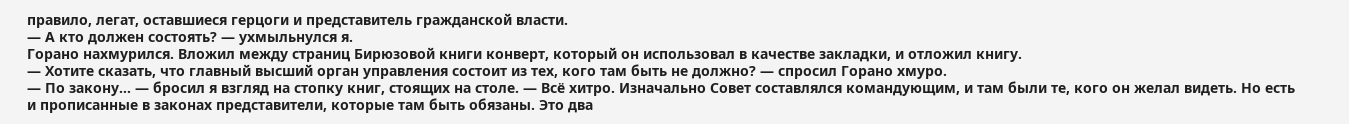правило, легат, оставшиеся герцоги и представитель гражданской власти.
— А кто должен состоять? — ухмыльнулся я.
Горано нахмурился. Вложил между страниц Бирюзовой книги конверт, который он использовал в качестве закладки, и отложил книгу.
— Хотите сказать, что главный высший орган управления состоит из тех, кого там быть не должно? — спросил Горано хмуро.
— По закону… — бросил я взгляд на стопку книг, стоящих на столе. — Всё хитро. Изначально Совет составлялся командующим, и там были те, кого он желал видеть. Но есть и прописанные в законах представители, которые там быть обязаны. Это два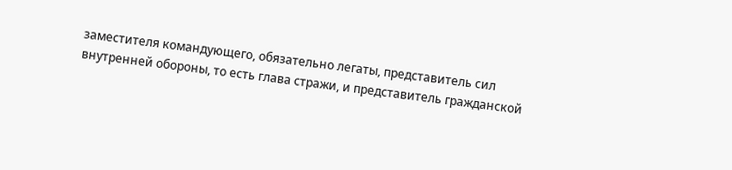заместителя командующего, обязательно легаты, представитель сил внутренней обороны, то есть глава стражи, и представитель гражданской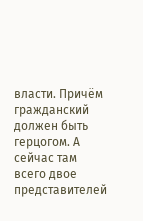власти. Причём гражданский должен быть герцогом. А сейчас там всего двое представителей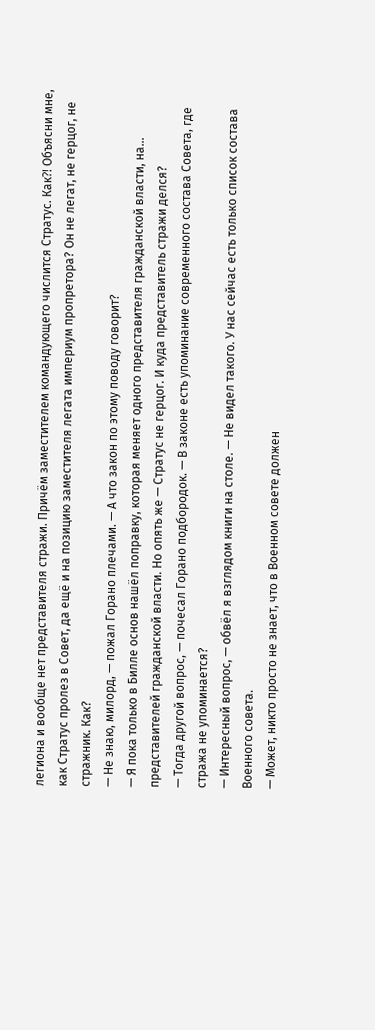легиона и вообще нет представителя стражи. Причём заместителем командующего числится Стратус. Как⁈ Объясни мне, как Стратус пролез в Совет, да ещё и на позицию заместителя легата империум пропретора? Он не легат, не герцог, не стражник. Как?
— Не знаю, милорд, — пожал Горано плечами. — А что закон по этому поводу говорит?
— Я пока только в Билле основ нашёл поправку, которая меняет одного представителя гражданской власти, на… представителей гражданской власти. Но опять же — Стратус не герцог. И куда представитель стражи делся?
— Тогда другой вопрос, — почесал Горано подбородок. — В законе есть упоминание современного состава Совета, где стража не упоминается?
— Интересный вопрос, — обвёл я взглядом книги на столе. — Не видел такого. У нас сейчас есть только список состава Военного совета.
— Может, никто просто не знает, что в Военном совете должен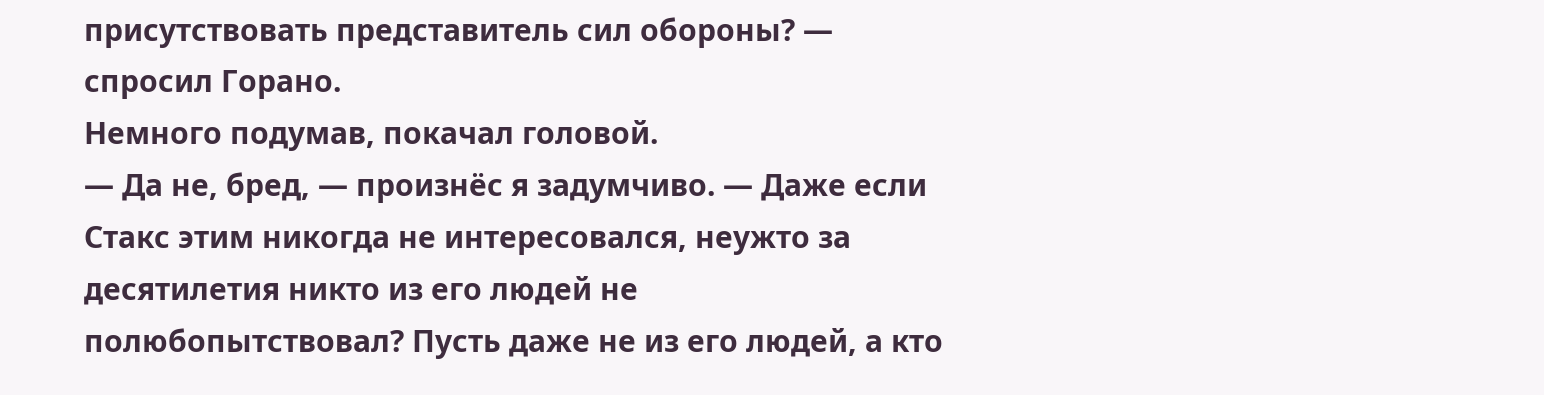присутствовать представитель сил обороны? — спросил Горано.
Немного подумав, покачал головой.
— Да не, бред, — произнёс я задумчиво. — Даже если Стакс этим никогда не интересовался, неужто за десятилетия никто из его людей не полюбопытствовал? Пусть даже не из его людей, а кто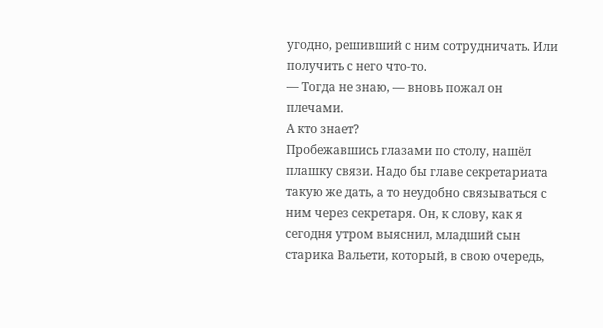угодно, решивший с ним сотрудничать. Или получить с него что-то.
— Тогда не знаю, — вновь пожал он плечами.
А кто знает?
Пробежавшись глазами по столу, нашёл плашку связи. Надо бы главе секретариата такую же дать, а то неудобно связываться с ним через секретаря. Он, к слову, как я сегодня утром выяснил, младший сын старика Вальети, который, в свою очередь,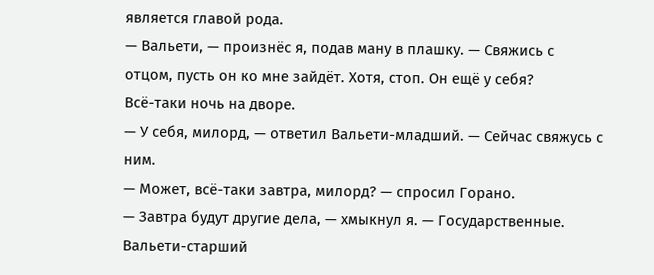является главой рода.
— Вальети, — произнёс я, подав ману в плашку. — Свяжись с отцом, пусть он ко мне зайдёт. Хотя, стоп. Он ещё у себя?
Всё-таки ночь на дворе.
— У себя, милорд, — ответил Вальети-младший. — Сейчас свяжусь с ним.
— Может, всё-таки завтра, милорд? — спросил Горано.
— Завтра будут другие дела, — хмыкнул я. — Государственные.
Вальети-старший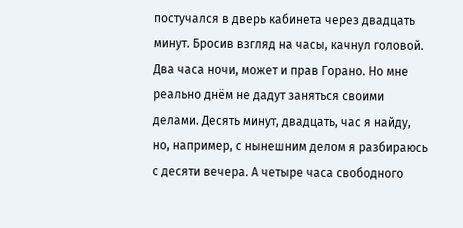постучался в дверь кабинета через двадцать минут. Бросив взгляд на часы, качнул головой. Два часа ночи, может и прав Горано. Но мне реально днём не дадут заняться своими делами. Десять минут, двадцать, час я найду, но, например, с нынешним делом я разбираюсь с десяти вечера. А четыре часа свободного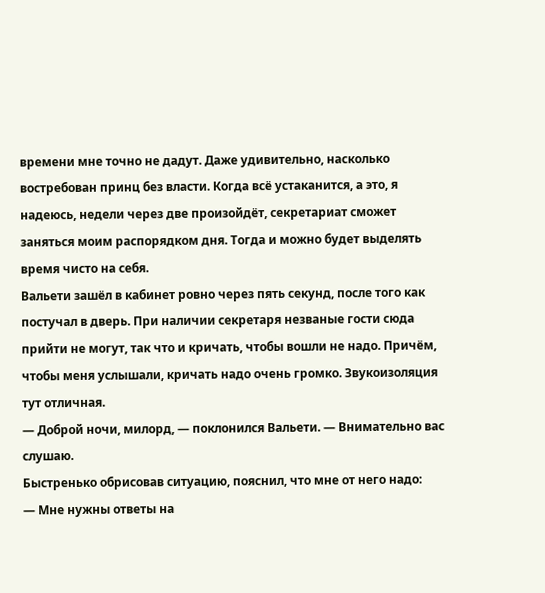времени мне точно не дадут. Даже удивительно, насколько востребован принц без власти. Когда всё устаканится, а это, я надеюсь, недели через две произойдёт, секретариат сможет заняться моим распорядком дня. Тогда и можно будет выделять время чисто на себя.
Вальети зашёл в кабинет ровно через пять секунд, после того как постучал в дверь. При наличии секретаря незваные гости сюда прийти не могут, так что и кричать, чтобы вошли не надо. Причём, чтобы меня услышали, кричать надо очень громко. Звукоизоляция тут отличная.
— Доброй ночи, милорд, — поклонился Вальети. — Внимательно вас слушаю.
Быстренько обрисовав ситуацию, пояснил, что мне от него надо:
— Мне нужны ответы на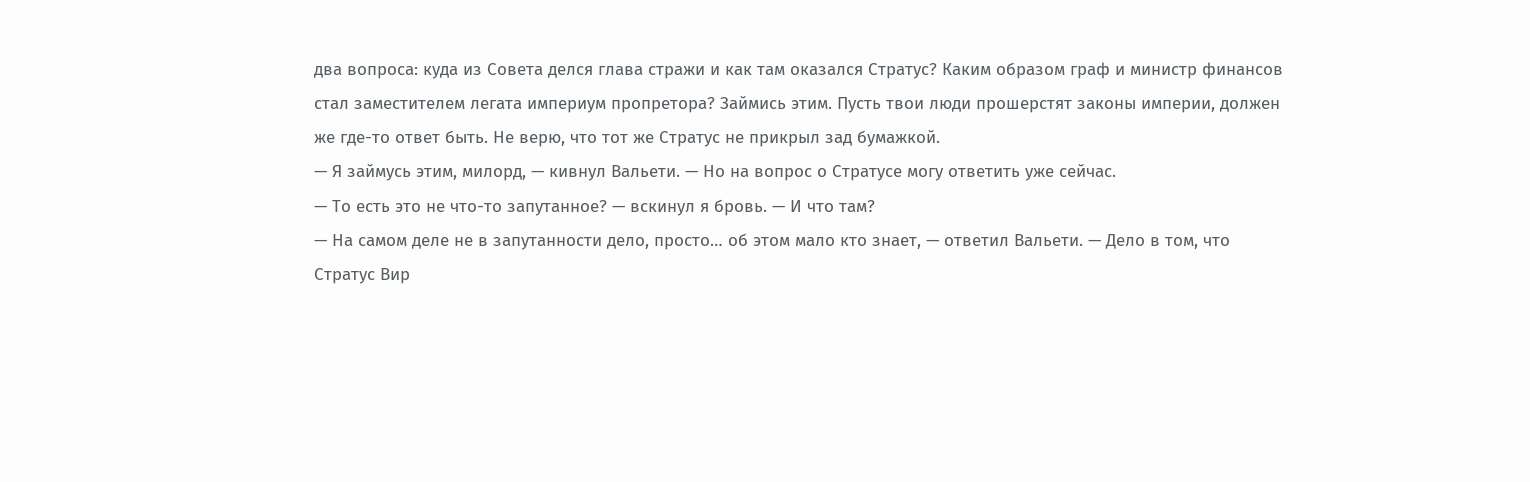два вопроса: куда из Совета делся глава стражи и как там оказался Стратус? Каким образом граф и министр финансов стал заместителем легата империум пропретора? Займись этим. Пусть твои люди прошерстят законы империи, должен же где-то ответ быть. Не верю, что тот же Стратус не прикрыл зад бумажкой.
— Я займусь этим, милорд, — кивнул Вальети. — Но на вопрос о Стратусе могу ответить уже сейчас.
— То есть это не что-то запутанное? — вскинул я бровь. — И что там?
— На самом деле не в запутанности дело, просто… об этом мало кто знает, — ответил Вальети. — Дело в том, что Стратус Вир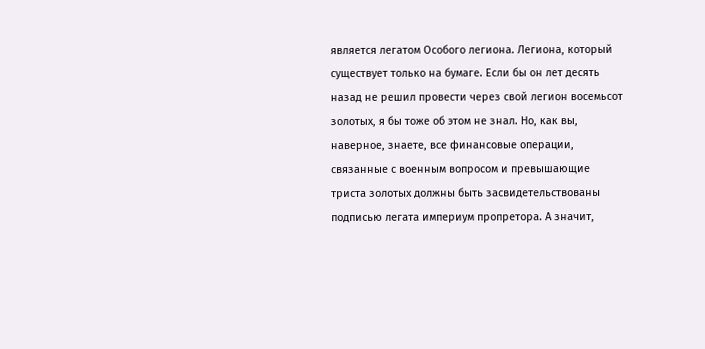является легатом Особого легиона. Легиона, который существует только на бумаге. Если бы он лет десять назад не решил провести через свой легион восемьсот золотых, я бы тоже об этом не знал. Но, как вы, наверное, знаете, все финансовые операции, связанные с военным вопросом и превышающие триста золотых должны быть засвидетельствованы подписью легата империум пропретора. А значит,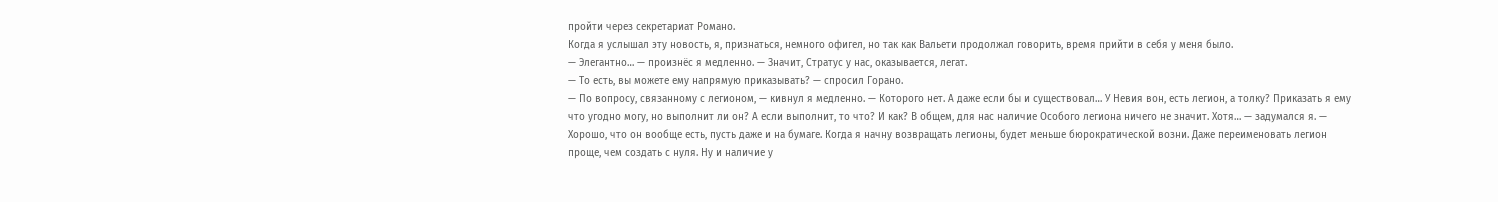пройти через секретариат Романо.
Когда я услышал эту новость, я, признаться, немного офигел, но так как Вальети продолжал говорить, время прийти в себя у меня было.
— Элегантно… — произнёс я медленно. — Значит, Стратус у нас, оказывается, легат.
— То есть, вы можете ему напрямую приказывать? — спросил Горано.
— По вопросу, связанному с легионом, — кивнул я медленно. — Которого нет. А даже если бы и существовал… У Невия вон, есть легион, а толку? Приказать я ему что угодно могу, но выполнит ли он? А если выполнит, то что? И как? В общем, для нас наличие Особого легиона ничего не значит. Хотя… — задумался я. — Хорошо, что он вообще есть, пусть даже и на бумаге. Когда я начну возвращать легионы, будет меньше бюрократической возни. Даже переименовать легион проще, чем создать с нуля. Ну и наличие у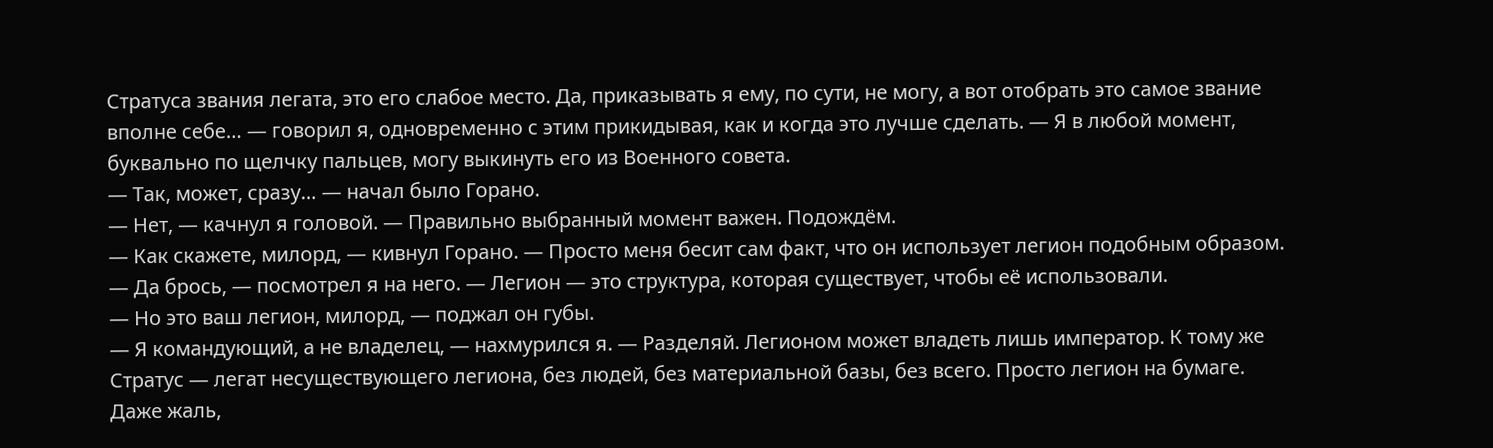Стратуса звания легата, это его слабое место. Да, приказывать я ему, по сути, не могу, а вот отобрать это самое звание вполне себе… — говорил я, одновременно с этим прикидывая, как и когда это лучше сделать. — Я в любой момент, буквально по щелчку пальцев, могу выкинуть его из Военного совета.
— Так, может, сразу… — начал было Горано.
— Нет, — качнул я головой. — Правильно выбранный момент важен. Подождём.
— Как скажете, милорд, — кивнул Горано. — Просто меня бесит сам факт, что он использует легион подобным образом.
— Да брось, — посмотрел я на него. — Легион — это структура, которая существует, чтобы её использовали.
— Но это ваш легион, милорд, — поджал он губы.
— Я командующий, а не владелец, — нахмурился я. — Разделяй. Легионом может владеть лишь император. К тому же Стратус — легат несуществующего легиона, без людей, без материальной базы, без всего. Просто легион на бумаге. Даже жаль,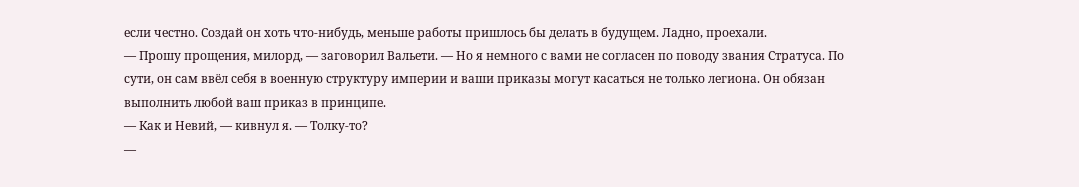если честно. Создай он хоть что-нибудь, меньше работы пришлось бы делать в будущем. Ладно, проехали.
— Прошу прощения, милорд, — заговорил Вальети. — Но я немного с вами не согласен по поводу звания Стратуса. По сути, он сам ввёл себя в военную структуру империи и ваши приказы могут касаться не только легиона. Он обязан выполнить любой ваш приказ в принципе.
— Как и Невий, — кивнул я. — Толку-то?
—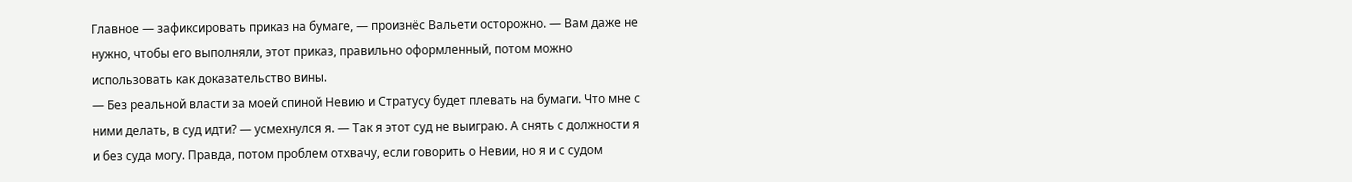Главное — зафиксировать приказ на бумаге, — произнёс Вальети осторожно. — Вам даже не нужно, чтобы его выполняли, этот приказ, правильно оформленный, потом можно использовать как доказательство вины.
— Без реальной власти за моей спиной Невию и Стратусу будет плевать на бумаги. Что мне с ними делать, в суд идти? — усмехнулся я. — Так я этот суд не выиграю. А снять с должности я и без суда могу. Правда, потом проблем отхвачу, если говорить о Невии, но я и с судом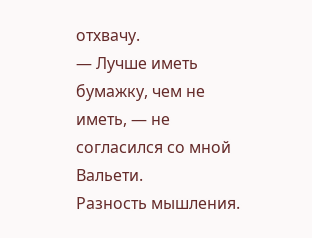отхвачу.
— Лучше иметь бумажку, чем не иметь, — не согласился со мной Вальети.
Разность мышления.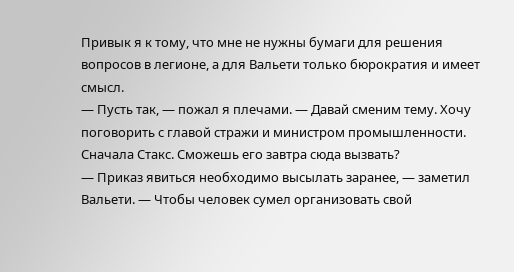Привык я к тому, что мне не нужны бумаги для решения вопросов в легионе, а для Вальети только бюрократия и имеет смысл.
— Пусть так, — пожал я плечами. — Давай сменим тему. Хочу поговорить с главой стражи и министром промышленности. Сначала Стакс. Сможешь его завтра сюда вызвать?
— Приказ явиться необходимо высылать заранее, — заметил Вальети. — Чтобы человек сумел организовать свой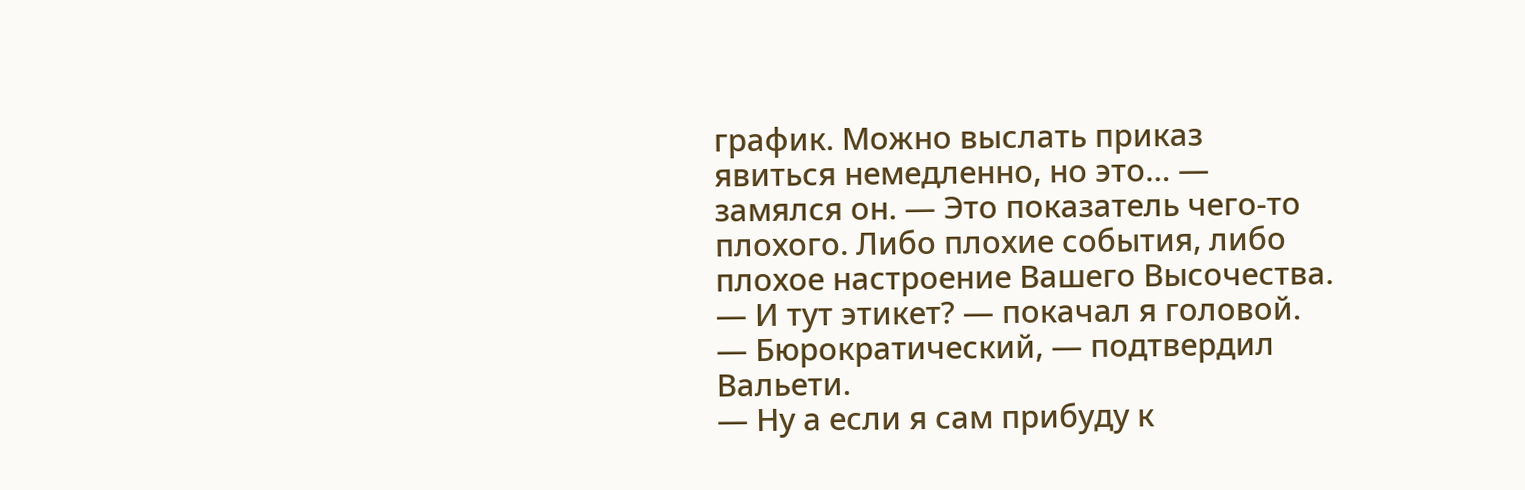график. Можно выслать приказ явиться немедленно, но это… — замялся он. — Это показатель чего-то плохого. Либо плохие события, либо плохое настроение Вашего Высочества.
— И тут этикет? — покачал я головой.
— Бюрократический, — подтвердил Вальети.
— Ну а если я сам прибуду к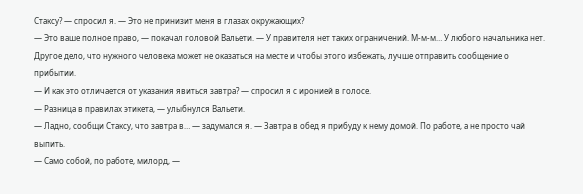Стаксу? — спросил я. — Это не принизит меня в глазах окружающих?
— Это ваше полное право, — покачал головой Вальети. — У правителя нет таких ограничений. М-м-м… У любого начальника нет. Другое дело, что нужного человека может не оказаться на месте и чтобы этого избежать, лучше отправить сообщение о прибытии.
— И как это отличается от указания явиться завтра? — спросил я с иронией в голосе.
— Разница в правилах этикета, — улыбнулся Вальети.
— Ладно, сообщи Стаксу, что завтра в… — задумался я. — Завтра в обед я прибуду к нему домой. По работе, а не просто чай выпить.
— Само собой, по работе, милорд, —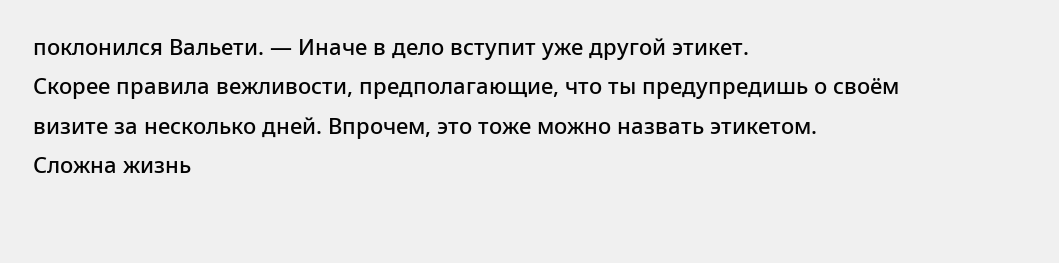поклонился Вальети. — Иначе в дело вступит уже другой этикет.
Скорее правила вежливости, предполагающие, что ты предупредишь о своём визите за несколько дней. Впрочем, это тоже можно назвать этикетом.
Сложна жизнь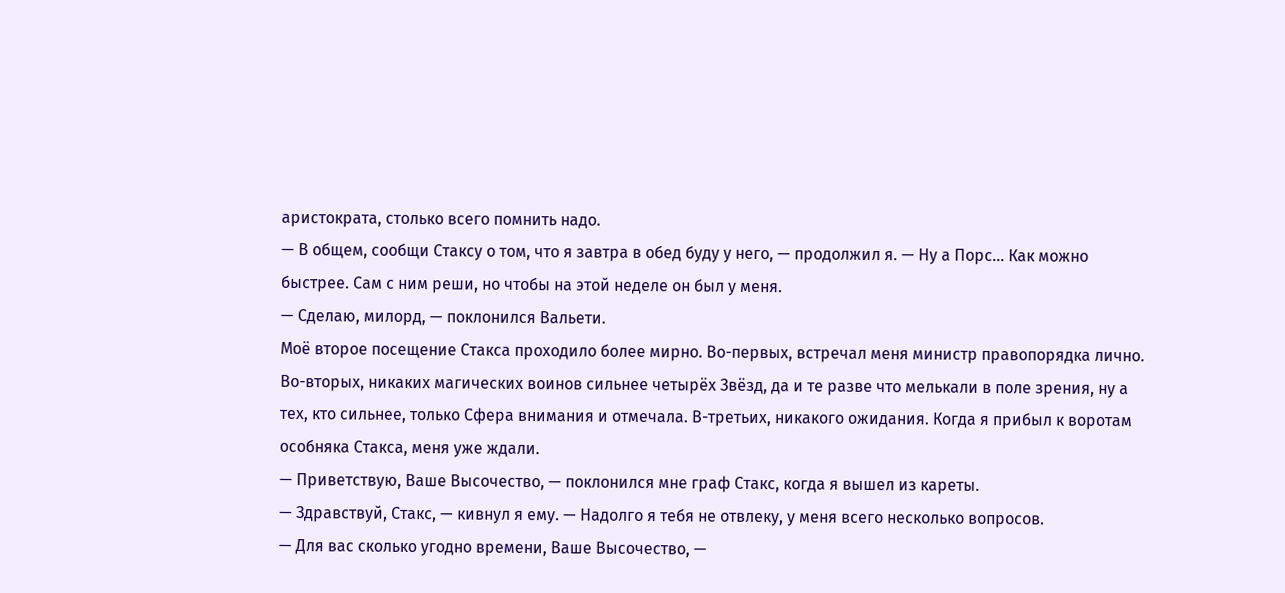аристократа, столько всего помнить надо.
— В общем, сообщи Стаксу о том, что я завтра в обед буду у него, — продолжил я. — Ну а Порс… Как можно быстрее. Сам с ним реши, но чтобы на этой неделе он был у меня.
— Сделаю, милорд, — поклонился Вальети.
Моё второе посещение Стакса проходило более мирно. Во-первых, встречал меня министр правопорядка лично. Во-вторых, никаких магических воинов сильнее четырёх Звёзд, да и те разве что мелькали в поле зрения, ну а тех, кто сильнее, только Сфера внимания и отмечала. В-третьих, никакого ожидания. Когда я прибыл к воротам особняка Стакса, меня уже ждали.
— Приветствую, Ваше Высочество, — поклонился мне граф Стакс, когда я вышел из кареты.
— Здравствуй, Стакс, — кивнул я ему. — Надолго я тебя не отвлеку, у меня всего несколько вопросов.
— Для вас сколько угодно времени, Ваше Высочество, —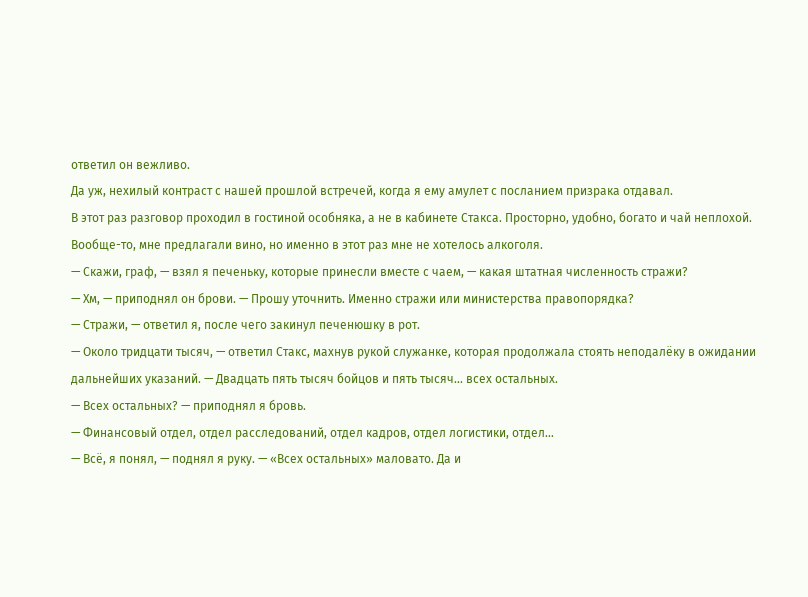ответил он вежливо.
Да уж, нехилый контраст с нашей прошлой встречей, когда я ему амулет с посланием призрака отдавал.
В этот раз разговор проходил в гостиной особняка, а не в кабинете Стакса. Просторно, удобно, богато и чай неплохой. Вообще-то, мне предлагали вино, но именно в этот раз мне не хотелось алкоголя.
— Скажи, граф, — взял я печеньку, которые принесли вместе с чаем, — какая штатная численность стражи?
— Хм, — приподнял он брови. — Прошу уточнить. Именно стражи или министерства правопорядка?
— Стражи, — ответил я, после чего закинул печенюшку в рот.
— Около тридцати тысяч, — ответил Стакс, махнув рукой служанке, которая продолжала стоять неподалёку в ожидании дальнейших указаний. — Двадцать пять тысяч бойцов и пять тысяч… всех остальных.
— Всех остальных? — приподнял я бровь.
— Финансовый отдел, отдел расследований, отдел кадров, отдел логистики, отдел…
— Всё, я понял, — поднял я руку. — «Всех остальных» маловато. Да и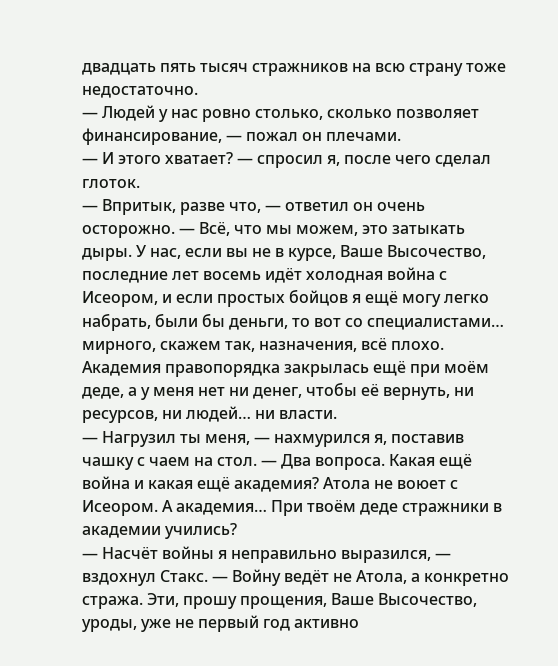двадцать пять тысяч стражников на всю страну тоже недостаточно.
— Людей у нас ровно столько, сколько позволяет финансирование, — пожал он плечами.
— И этого хватает? — спросил я, после чего сделал глоток.
— Впритык, разве что, — ответил он очень осторожно. — Всё, что мы можем, это затыкать дыры. У нас, если вы не в курсе, Ваше Высочество, последние лет восемь идёт холодная война с Исеором, и если простых бойцов я ещё могу легко набрать, были бы деньги, то вот со специалистами… мирного, скажем так, назначения, всё плохо. Академия правопорядка закрылась ещё при моём деде, а у меня нет ни денег, чтобы её вернуть, ни ресурсов, ни людей… ни власти.
— Нагрузил ты меня, — нахмурился я, поставив чашку с чаем на стол. — Два вопроса. Какая ещё война и какая ещё академия? Атола не воюет с Исеором. А академия… При твоём деде стражники в академии учились?
— Насчёт войны я неправильно выразился, — вздохнул Стакс. — Войну ведёт не Атола, а конкретно стража. Эти, прошу прощения, Ваше Высочество, уроды, уже не первый год активно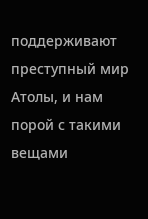поддерживают преступный мир Атолы, и нам порой с такими вещами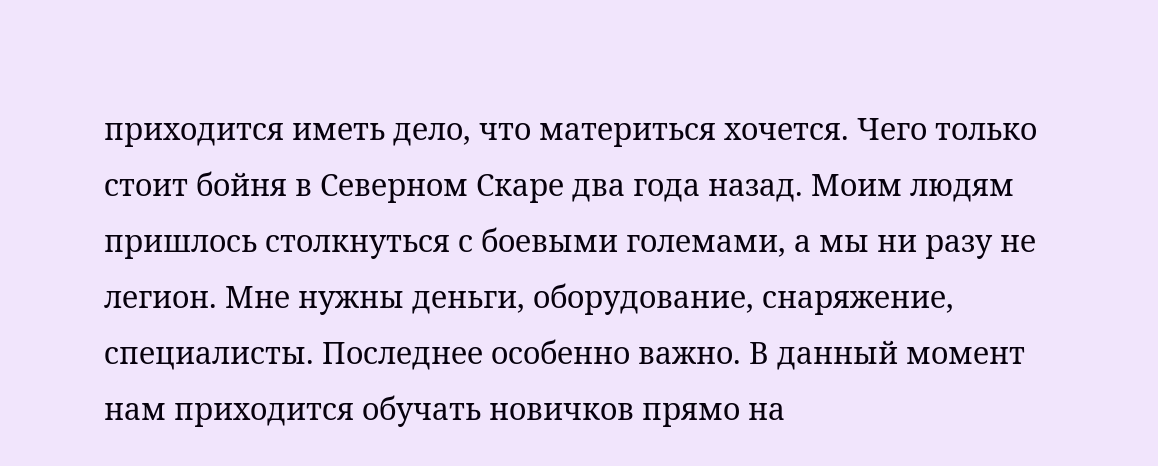приходится иметь дело, что материться хочется. Чего только стоит бойня в Северном Скаре два года назад. Моим людям пришлось столкнуться с боевыми големами, а мы ни разу не легион. Мне нужны деньги, оборудование, снаряжение, специалисты. Последнее особенно важно. В данный момент нам приходится обучать новичков прямо на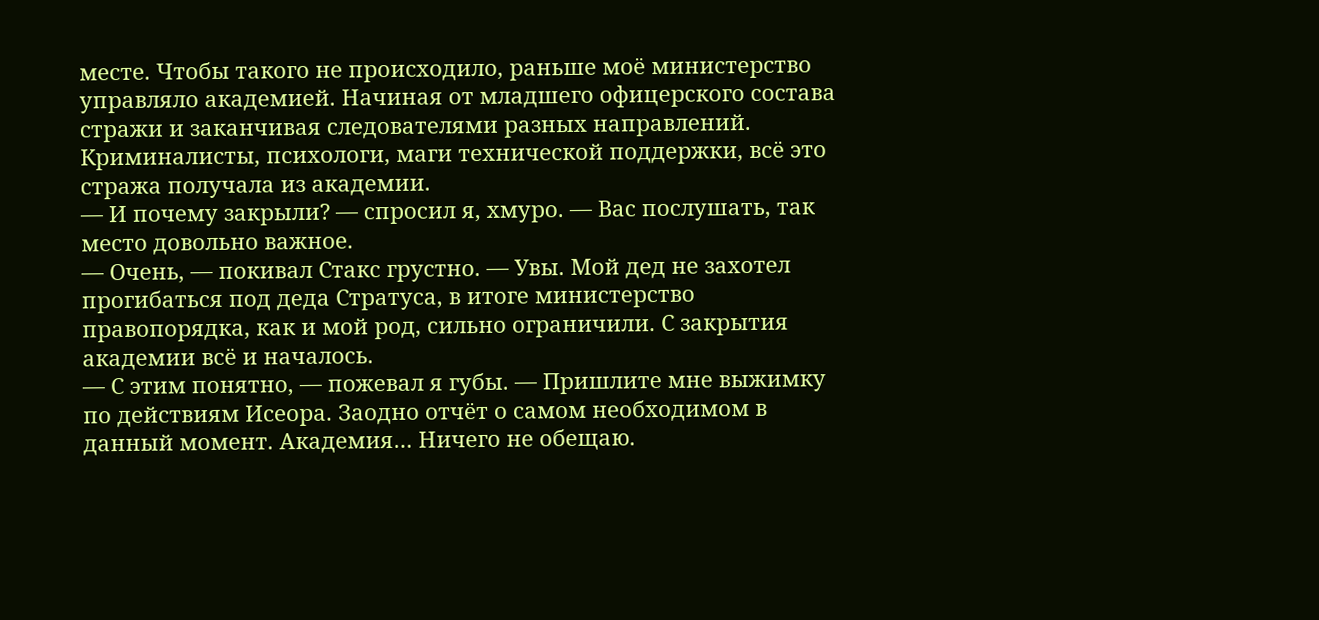месте. Чтобы такого не происходило, раньше моё министерство управляло академией. Начиная от младшего офицерского состава стражи и заканчивая следователями разных направлений. Криминалисты, психологи, маги технической поддержки, всё это стража получала из академии.
— И почему закрыли? — спросил я, хмуро. — Вас послушать, так место довольно важное.
— Очень, — покивал Стакс грустно. — Увы. Мой дед не захотел прогибаться под деда Стратуса, в итоге министерство правопорядка, как и мой род, сильно ограничили. С закрытия академии всё и началось.
— С этим понятно, — пожевал я губы. — Пришлите мне выжимку по действиям Исеора. Заодно отчёт о самом необходимом в данный момент. Академия… Ничего не обещаю.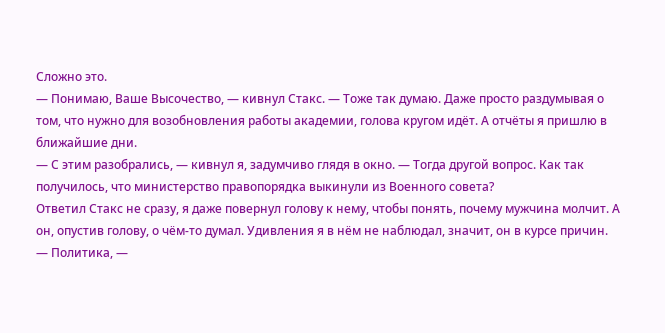Сложно это.
— Понимаю, Ваше Высочество, — кивнул Стакс. — Тоже так думаю. Даже просто раздумывая о том, что нужно для возобновления работы академии, голова кругом идёт. А отчёты я пришлю в ближайшие дни.
— С этим разобрались, — кивнул я, задумчиво глядя в окно. — Тогда другой вопрос. Как так получилось, что министерство правопорядка выкинули из Военного совета?
Ответил Стакс не сразу, я даже повернул голову к нему, чтобы понять, почему мужчина молчит. А он, опустив голову, о чём-то думал. Удивления я в нём не наблюдал, значит, он в курсе причин.
— Политика, —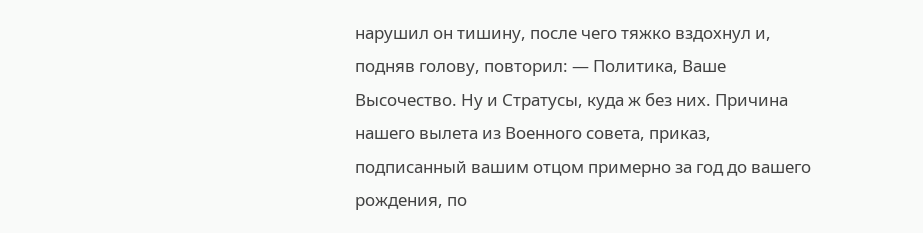нарушил он тишину, после чего тяжко вздохнул и, подняв голову, повторил: — Политика, Ваше Высочество. Ну и Стратусы, куда ж без них. Причина нашего вылета из Военного совета, приказ, подписанный вашим отцом примерно за год до вашего рождения, по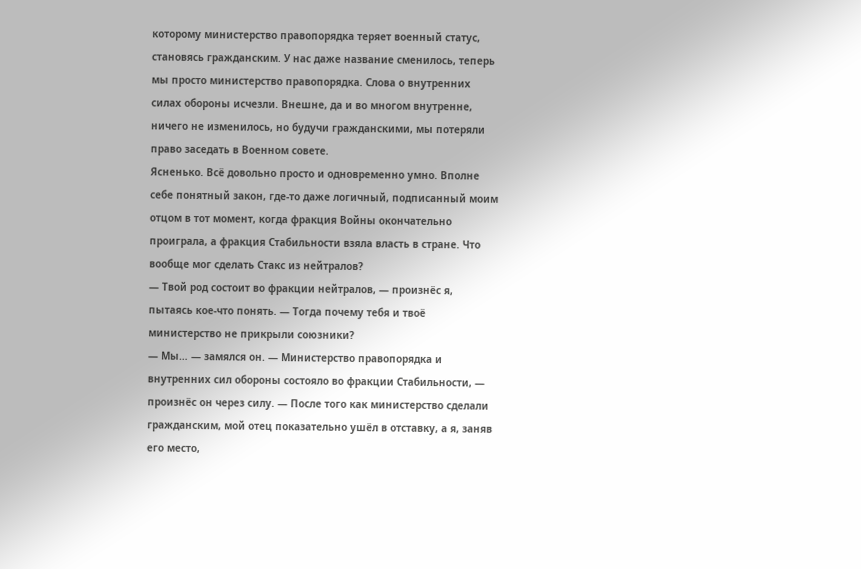которому министерство правопорядка теряет военный статус, становясь гражданским. У нас даже название сменилось, теперь мы просто министерство правопорядка. Слова о внутренних силах обороны исчезли. Внешне, да и во многом внутренне, ничего не изменилось, но будучи гражданскими, мы потеряли право заседать в Военном совете.
Ясненько. Всё довольно просто и одновременно умно. Вполне себе понятный закон, где-то даже логичный, подписанный моим отцом в тот момент, когда фракция Войны окончательно проиграла, а фракция Стабильности взяла власть в стране. Что вообще мог сделать Стакс из нейтралов?
— Твой род состоит во фракции нейтралов, — произнёс я, пытаясь кое-что понять. — Тогда почему тебя и твоё министерство не прикрыли союзники?
— Мы… — замялся он. — Министерство правопорядка и внутренних сил обороны состояло во фракции Стабильности, — произнёс он через силу. — После того как министерство сделали гражданским, мой отец показательно ушёл в отставку, а я, заняв его место,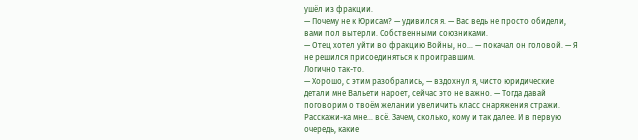ушёл из фракции.
— Почему не к Юрисам? — удивился я. — Вас ведь не просто обидели, вами пол вытерли. Собственными союзниками.
— Отец хотел уйти во фракцию Войны, но… — покачал он головой. — Я не решился присоединяться к проигравшим.
Логично так-то.
— Хорошо, с этим разобрались, — вздохнул я, чисто юридические детали мне Вальети нароет, сейчас это не важно. — Тогда давай поговорим о твоём желании увеличить класс снаряжения стражи. Расскажи-ка мне… всё. Зачем, сколько, кому и так далее. И в первую очередь, какие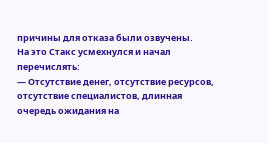причины для отказа были озвучены.
На это Стакс усмехнулся и начал перечислять:
— Отсутствие денег, отсутствие ресурсов, отсутствие специалистов, длинная очередь ожидания на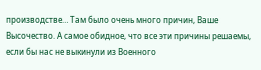производстве… Там было очень много причин, Ваше Высочество. А самое обидное, что все эти причины решаемы, если бы нас не выкинули из Военного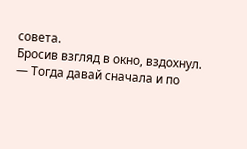совета.
Бросив взгляд в окно, вздохнул.
— Тогда давай сначала и по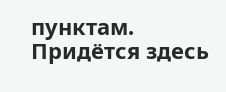пунктам.
Придётся здесь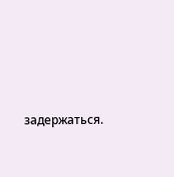задержаться.